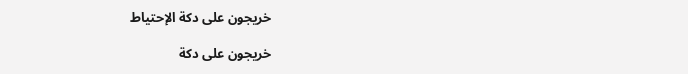خريجون على دكة الإحتياط

خريجون على دكة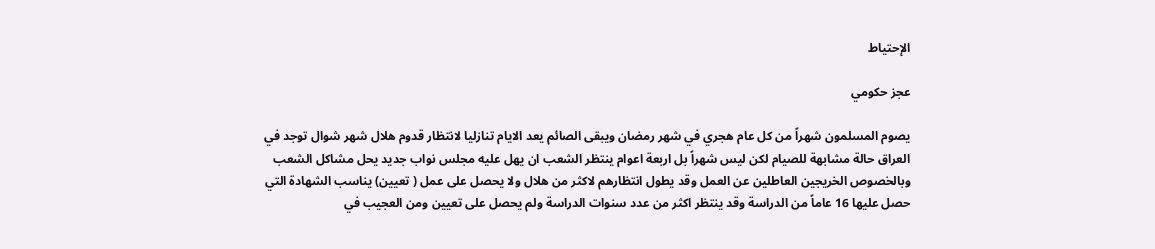الإحتياط

عجز حكومي

يصوم المسلمون شهراً من كل عام هجري في شهر رمضان ويبقى الصائم يعد الايام تنازليا لانتظار قدوم هلال شهر شوال توجد في العراق حالة مشابهة للصيام لكن ليس شهراً بل اربعة اعوام ينتظر الشعب ان يهل عليه مجلس نواب جديد يحل مشاكل الشعب وبالخصوص الخريجين العاطلين عن العمل وقد يطول انتظارهم لاكثر من هلال ولا يحصل على عمل ( تعيين) يناسب الشهادة التي حصل عليها 16 عاماً من الدراسة وقد ينتظر اكثر من عدد سنوات الدراسة ولم يحصل على تعيين ومن العجيب في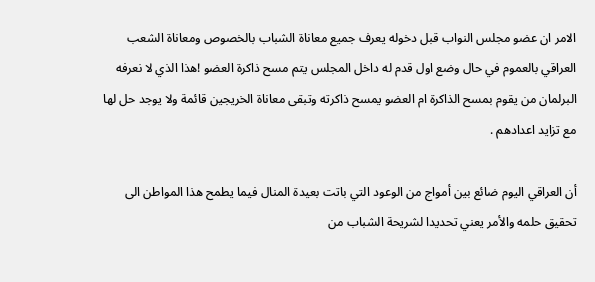الامر ان عضو مجلس النواب قبل دخوله يعرف جميع معاناة الشباب بالخصوص ومعاناة الشعب العراقي بالعموم في حال وضع اول قدم له داخل المجلس يتم مسح ذاكرة العضو !هذا الذي لا نعرفه البرلمان من يقوم بمسح الذاكرة ام العضو يمسح ذاكرته وتبقى معاناة الخريجين قائمة ولا يوجد حل لها مع تزايد اعدادهم .

أن العراقي اليوم ضائع بين أمواج من الوعود التي باتت بعيدة المنال فيما يطمح هذا المواطن الى تحقيق حلمه والأمر يعني تحديدا لشريحة الشباب من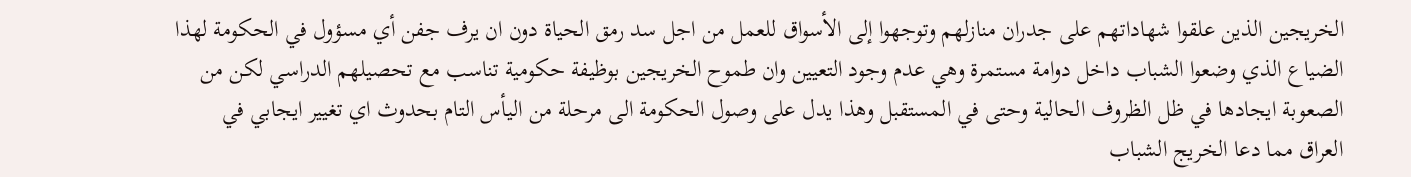الخريجين الذين علقوا شهاداتهم على جدران منازلهم وتوجهوا إلى الأسواق للعمل من اجل سد رمق الحياة دون ان يرف جفن أي مسؤول في الحكومة لهذا الضياع الذي وضعوا الشباب داخل دوامة مستمرة وهي عدم وجود التعيين وان طموح الخريجين بوظيفة حكومية تناسب مع تحصيلهم الدراسي لكن من الصعوبة ايجادها في ظل الظروف الحالية وحتى في المستقبل وهذا يدل على وصول الحكومة الى مرحلة من اليأس التام بحدوث اي تغيير ايجابي في العراق مما دعا الخريج الشباب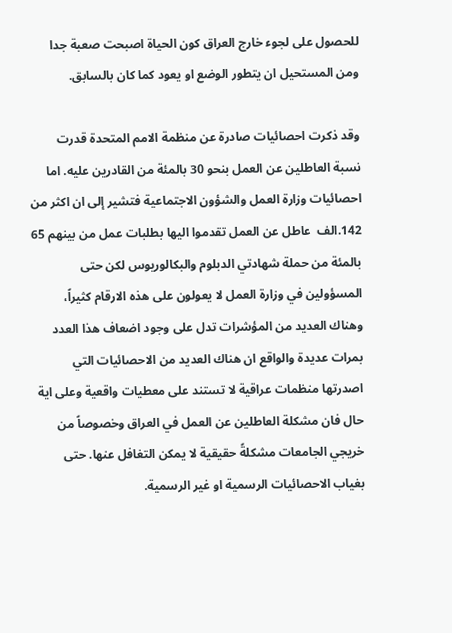للحصول على لجوء خارج العراق كون الحياة اصبحت صعبة جدا ومن المستحيل ان يتطور الوضع او يعود كما كان بالسابق.

وقد ذكرت احصائيات صادرة عن منظمة الامم المتحدة قدرت نسبة العاطلين عن العمل بنحو 30 بالمئة من القادرين عليه. اما احصائيات وزارة العمل والشؤون الاجتماعية فتشير إلى ان اكثر من 142.الف  عاطل عن العمل تقدموا اليها بطلبات عمل من بينهم 65 بالمئة من حملة شهادتي الدبلوم والبكالوريوس لكن حتى المسؤولين في وزارة العمل لا يعولون على هذه الارقام كثيراً، وهناك العديد من المؤشرات تدل على وجود اضعاف هذا العدد بمرات عديدة والواقع ان هناك العديد من الاحصائيات التي اصدرتها منظمات عراقية لا تستند على معطيات واقعية وعلى اية حال فان مشكلة العاطلين عن العمل في العراق وخصوصاً من خريجي الجامعات مشكلةً حقيقية لا يمكن التغافل عنها. حتى بغياب الاحصائيات الرسمية او غير الرسمية.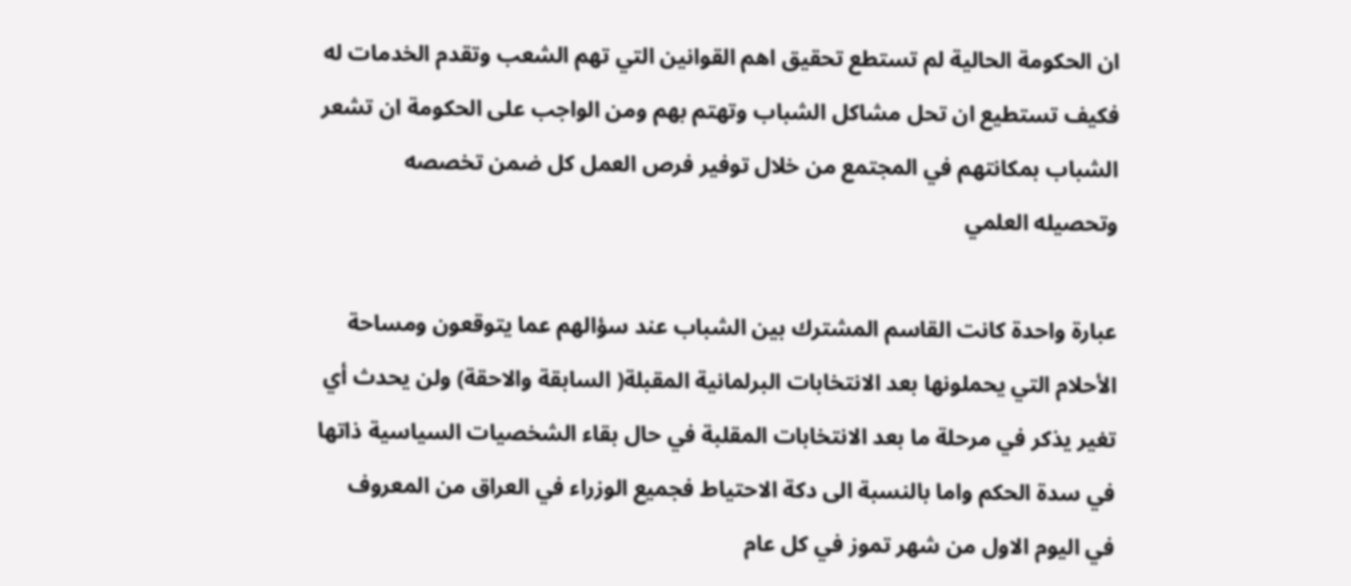ان الحكومة الحالية لم تستطع تحقيق اهم القوانين التي تهم الشعب وتقدم الخدمات له فكيف تستطيع ان تحل مشاكل الشباب وتهتم بهم ومن الواجب على الحكومة ان تشعر الشباب بمكانتهم في المجتمع من خلال توفير فرص العمل كل ضمن تخصصه وتحصيله العلمي

عبارة واحدة كانت القاسم المشترك بين الشباب عند سؤالهم عما يتوقعون ومساحة الأحلام التي يحملونها بعد الانتخابات البرلمانية المقبلة( السابقة والاحقة) ولن يحدث أي تغير يذكر في مرحلة ما بعد الانتخابات المقلبة في حال بقاء الشخصيات السياسية ذاتها في سدة الحكم واما بالنسبة الى دكة الاحتياط فجميع الوزراء في العراق من المعروف في اليوم الاول من شهر تموز في كل عام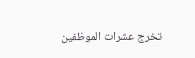تخرج عشرات الموظفين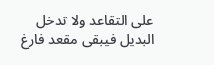على التقاعد ولا تدخل البديل فيبقى مقعد فارغ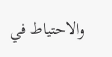والاحتياط في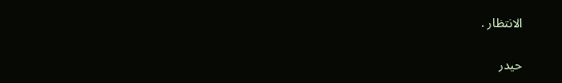الانتظار .

حيدر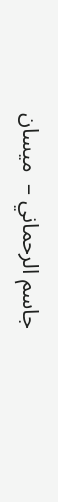جاسم الرحماني –  ميسان